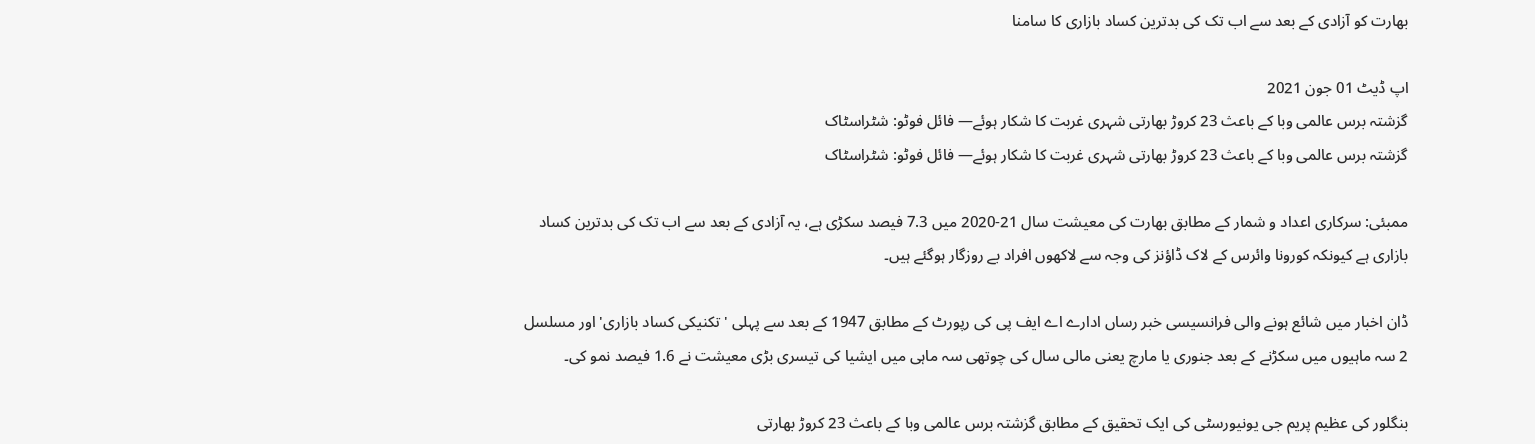بھارت کو آزادی کے بعد سے اب تک کی بدترین کساد بازاری کا سامنا

اپ ڈیٹ 01 جون 2021
گزشتہ برس عالمی وبا کے باعث 23 کروڑ بھارتی شہری غربت کا شکار ہوئے— فائل فوٹو: شٹراسٹاک
گزشتہ برس عالمی وبا کے باعث 23 کروڑ بھارتی شہری غربت کا شکار ہوئے— فائل فوٹو: شٹراسٹاک

ممبئی: سرکاری اعداد و شمار کے مطابق بھارت کی معیشت سال 21-2020 میں 7.3 فیصد سکڑی ہے، یہ آزادی کے بعد سے اب تک کی بدترین کساد بازاری ہے کیونکہ کورونا وائرس کے لاک ڈاؤنز کی وجہ سے لاکھوں افراد بے روزگار ہوگئے ہیں۔

ڈان اخبار میں شائع ہونے والی فرانسیسی خبر رساں ادارے اے ایف پی کی رپورٹ کے مطابق 1947 کے بعد سے پہلی 'تکنیکی کساد بازاری' اور مسلسل 2 سہ ماہیوں میں سکڑنے کے بعد جنوری یا مارچ یعنی مالی سال کی چوتھی سہ ماہی میں ایشیا کی تیسری بڑی معیشت نے 1.6 فیصد نمو کی۔

بنگلور کی عظیم پریم جی یونیورسٹی کی ایک تحقیق کے مطابق گزشتہ برس عالمی وبا کے باعث 23 کروڑ بھارتی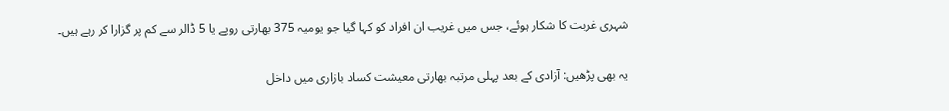شہری غربت کا شکار ہوئے، جس میں غریب ان افراد کو کہا گیا جو یومیہ 375 بھارتی روپے یا 5 ڈالر سے کم پر گزارا کر رہے ہیں۔

یہ بھی پڑھیں: آزادی کے بعد پہلی مرتبہ بھارتی معیشت کساد بازاری میں داخل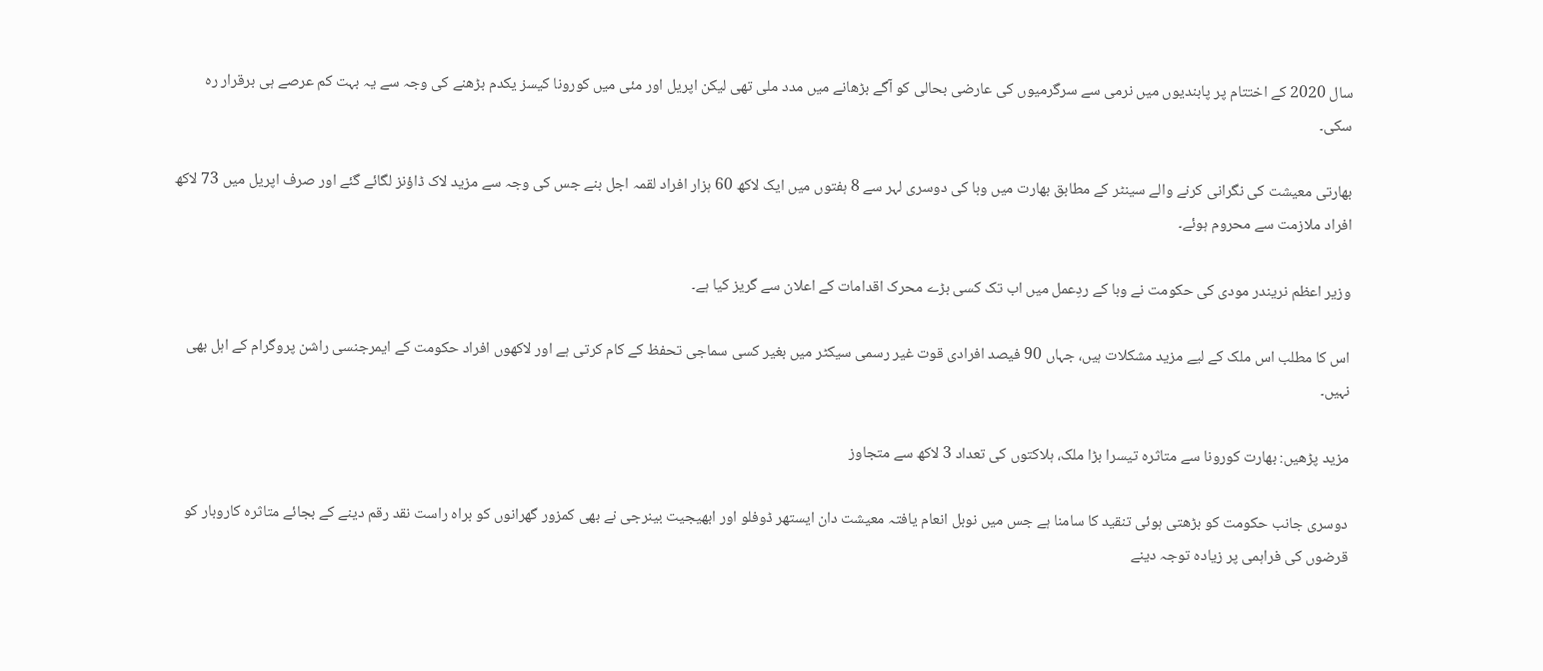سال 2020 کے اختتام پر پابندیوں میں نرمی سے سرگرمیوں کی عارضی بحالی کو آگے بڑھانے میں مدد ملی تھی لیکن اپریل اور مئی میں کورونا کیسز یکدم بڑھنے کی وجہ سے یہ بہت کم عرصے ہی برقرار رہ سکی۔

بھارتی معیشت کی نگرانی کرنے والے سینٹر کے مطابق بھارت میں وبا کی دوسری لہر سے 8 ہفتوں میں ایک لاکھ 60 ہزار افراد لقمہ اجل بنے جس کی وجہ سے مزید لاک ڈاؤنز لگائے گئے اور صرف اپریل میں 73 لاکھ افراد ملازمت سے محروم ہوئے۔

وزیر اعظم نریندر مودی کی حکومت نے وبا کے ردِعمل میں اب تک کسی بڑے محرک اقدامات کے اعلان سے گریز کیا ہے۔

اس کا مطلب اس ملک کے لیے مزید مشکلات ہیں، جہاں 90 فیصد افرادی قوت غیر رسمی سیکٹر میں بغیر کسی سماجی تحفظ کے کام کرتی ہے اور لاکھوں افراد حکومت کے ایمرجنسی راشن پروگرام کے اہل بھی نہیں۔

مزید پڑھیں: بھارت کورونا سے متاثرہ تیسرا بڑا ملک، ہلاکتوں کی تعداد 3 لاکھ سے متجاوز

دوسری جانب حکومت کو بڑھتی ہوئی تنقید کا سامنا ہے جس میں نوبل انعام یافتہ معیشت دان ایستھر ڈوفلو اور ابھیجیت بینرجی نے بھی کمزور گھرانوں کو براہ راست نقد رقم دینے کے بجائے متاثرہ کاروبار کو قرضوں کی فراہمی پر زیادہ توجہ دینے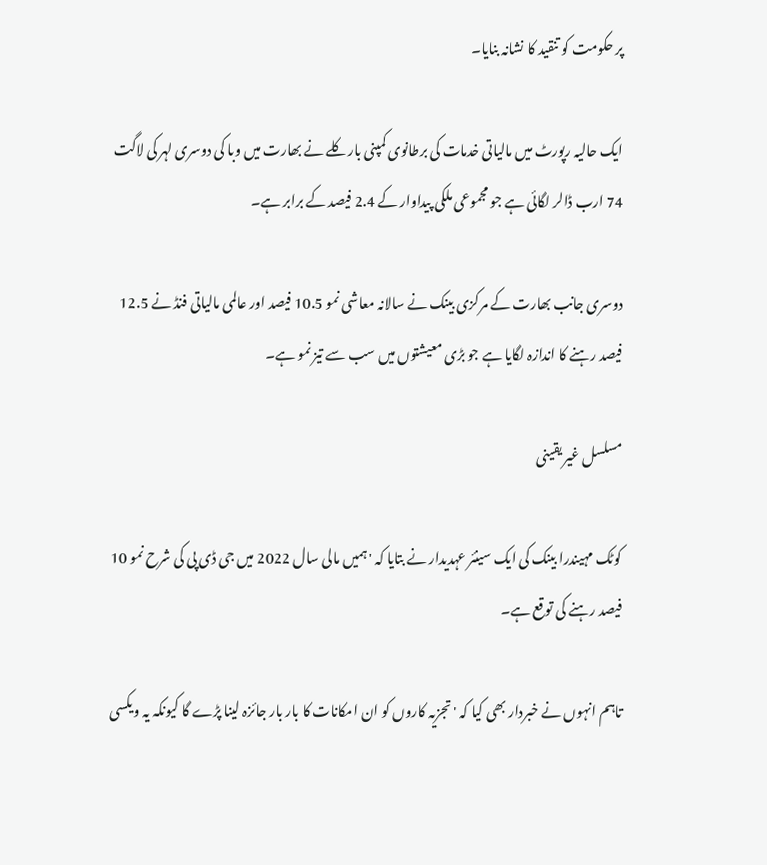پر حکومت کو تنقید کا نشانہ بنایا۔

ایک حالیہ رپورٹ میں مالیاتی خدمات کی برطانوی کمپنی بارکلے نے بھارت میں وبا کی دوسری لہر کی لاگت 74 ارب ڈالر لگائی ہے جو مجموعی ملکی پیداوار کے 2.4 فیصد کے برابر ہے۔

دوسری جانب بھارت کے مرکزی بینک نے سالانہ معاشی نمو 10.5 فیصد اور عالمی مالیاتی فنڈ نے 12.5 فیصد رہنے کا اندازہ لگایا ہے جو بڑی معیشتوں میں سب سے تیز نمو ہے۔

مسلسل غیر یقینی

کوٹک مہیندرا بینک کی ایک سینئر عہدیدار نے بتایا کہ 'ہمیں مالی سال 2022 میں جی ڈی پی کی شرح نمو 10 فیصد رہنے کی توقع ہے۔

تاہم انہوں نے خبردار بھی کیا کہ 'تجزیہ کاروں کو ان امکانات کا بار بار جائزہ لینا پڑے گا کیونکہ یہ ویکسی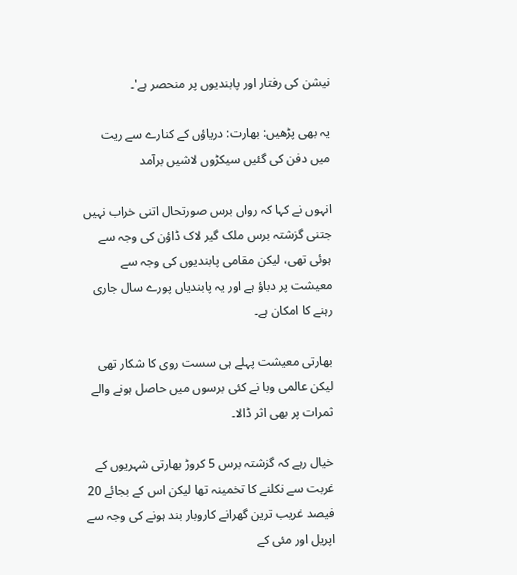نیشن کی رفتار اور پابندیوں پر منحصر ہے'۔

یہ بھی پڑھیں: بھارت: دریاؤں کے کنارے سے ریت میں دفن کی گئیں سیکڑوں لاشیں برآمد

انہوں نے کہا کہ رواں برس صورتحال اتنی خراب نہیں جتنی گزشتہ برس ملک گیر لاک ڈاؤن کی وجہ سے ہوئی تھی، لیکن مقامی پابندیوں کی وجہ سے معیشت پر دباؤ ہے اور یہ پابندیاں پورے سال جاری رہنے کا امکان ہے۔

بھارتی معیشت پہلے ہی سست روی کا شکار تھی لیکن عالمی وبا نے کئی برسوں میں حاصل ہونے والے ثمرات پر بھی اثر ڈالا۔

خیال رہے کہ گزشتہ برس 5 کروڑ بھارتی شہریوں کے غربت سے نکلنے کا تخمینہ تھا لیکن اس کے بجائے 20 فیصد غریب ترین گھرانے کاروبار بند ہونے کی وجہ سے اپریل اور مئی کے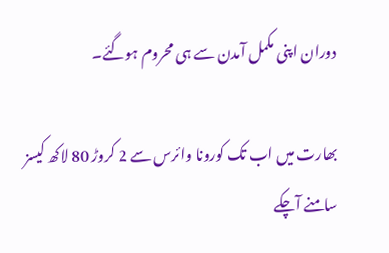دوران اپنی مکمل آمدن سے ہی محروم ہوگئے۔

بھارت میں اب تک کورونا وائرس سے 2 کروڑ 80 لاکھ کیسز سامنے آچکے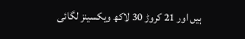ہیں اور 21 کروڑ 30 لاکھ ویکسینز لگائی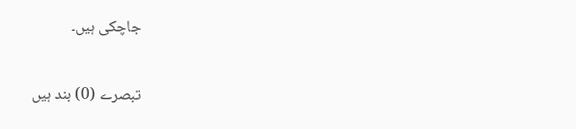جاچکی ہیں۔

تبصرے (0) بند ہیں